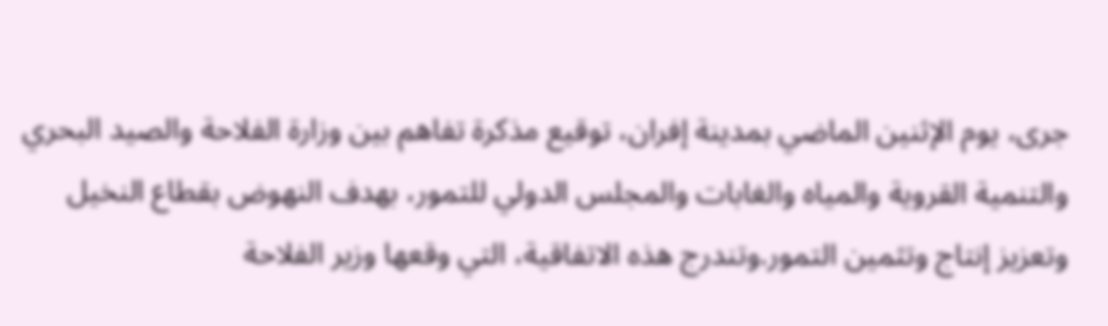جرى، يوم الإثنين الماضي بمدينة إفران، توقيع مذكرة تفاهم بين وزارة الفلاحة والصيد البحري والتنمية القروية والمياه والغابات والمجلس الدولي للتمور، بهدف النهوض بقطاع النخيل وتعزيز إنتاج وتثمين التمور.وتندرج هذه الاتفاقية، التي وقعها وزير الفلاحة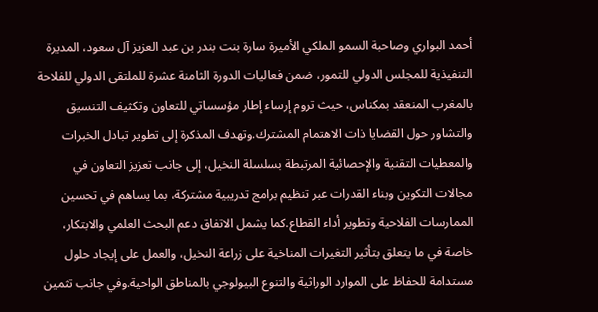أحمد البواري وصاحبة السمو الملكي الأميرة سارة بنت بندر بن عبد العزيز آل سعود، المديرة التنفيذية للمجلس الدولي للتمور، ضمن فعاليات الدورة الثامنة عشرة للملتقى الدولي للفلاحة بالمغرب المنعقد بمكناس، حيث تروم إرساء إطار مؤسساتي للتعاون وتكثيف التنسيق والتشاور حول القضايا ذات الاهتمام المشترك.وتهدف المذكرة إلى تطوير تبادل الخبرات والمعطيات التقنية والإحصائية المرتبطة بسلسلة النخيل، إلى جانب تعزيز التعاون في مجالات التكوين وبناء القدرات عبر تنظيم برامج تدريبية مشتركة، بما يساهم في تحسين الممارسات الفلاحية وتطوير أداء القطاع.كما يشمل الاتفاق دعم البحث العلمي والابتكار، خاصة في ما يتعلق بتأثير التغيرات المناخية على زراعة النخيل، والعمل على إيجاد حلول مستدامة للحفاظ على الموارد الوراثية والتنوع البيولوجي بالمناطق الواحية.وفي جانب تثمين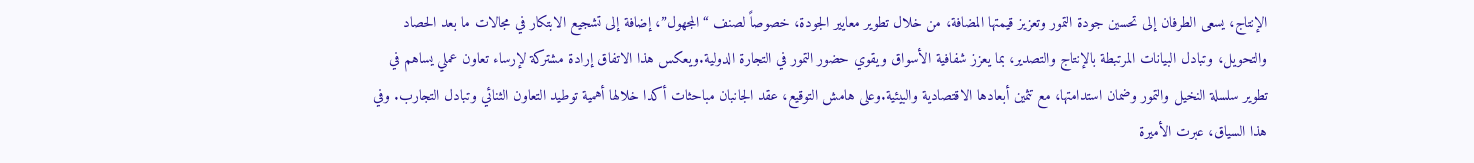الإنتاج، يسعى الطرفان إلى تحسين جودة التمور وتعزيز قيمتها المضافة، من خلال تطوير معايير الجودة، خصوصاً لصنف “المجهول”، إضافة إلى تشجيع الابتكار في مجالات ما بعد الحصاد والتحويل، وتبادل البيانات المرتبطة بالإنتاج والتصدير، بما يعزز شفافية الأسواق ويقوي حضور التمور في التجارة الدولية.ويعكس هذا الاتفاق إرادة مشتركة لإرساء تعاون عملي يساهم في تطوير سلسلة النخيل والتمور وضمان استدامتها، مع تثمين أبعادها الاقتصادية والبيئية.وعلى هامش التوقيع، عقد الجانبان مباحثات أكدا خلالها أهمية توطيد التعاون الثنائي وتبادل التجارب. وفي هذا السياق، عبرت الأميرة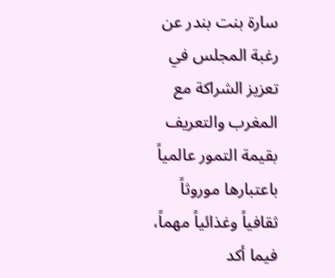سارة بنت بندر عن رغبة المجلس في تعزيز الشراكة مع المغرب والتعريف بقيمة التمور عالمياً باعتبارها موروثاً ثقافياً وغذائياً مهماً، فيما أكد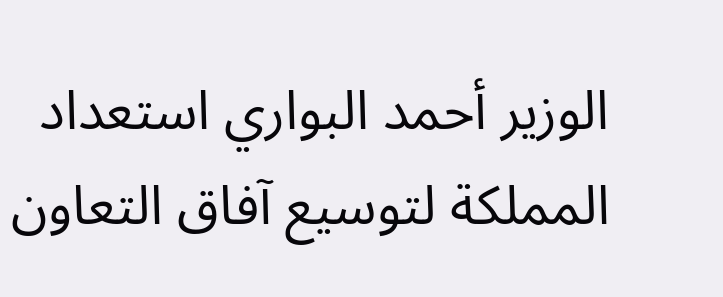الوزير أحمد البواري استعداد المملكة لتوسيع آفاق التعاون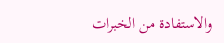والاستفادة من الخبرات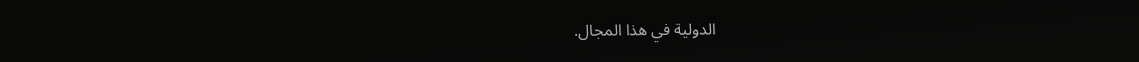الدولية في هذا المجال.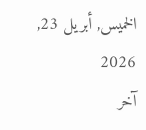الخميس, أبريل 23, 2026
آخر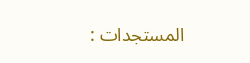المستجدات :